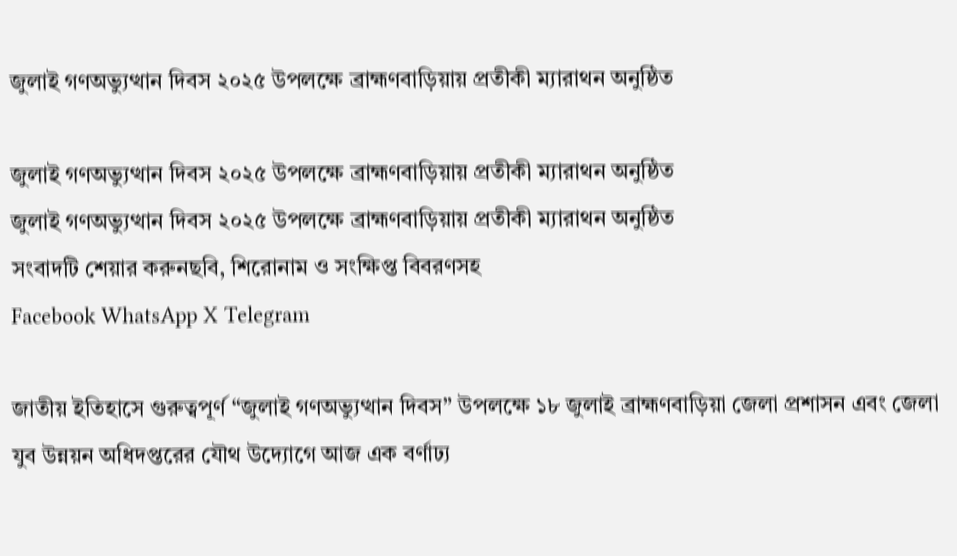জুলাই গণঅভ্যুত্থান দিবস ২০২৫ উপলক্ষে ব্রাহ্মণবাড়িয়ায় প্রতীকী ম্যারাথন অনুষ্ঠিত

জুলাই গণঅভ্যুত্থান দিবস ২০২৫ উপলক্ষে ব্রাহ্মণবাড়িয়ায় প্রতীকী ম্যারাথন অনুষ্ঠিত
জুলাই গণঅভ্যুত্থান দিবস ২০২৫ উপলক্ষে ব্রাহ্মণবাড়িয়ায় প্রতীকী ম্যারাথন অনুষ্ঠিত
সংবাদটি শেয়ার করুনছবি, শিরোনাম ও সংক্ষিপ্ত বিবরণসহ
Facebook WhatsApp X Telegram

জাতীয় ইতিহাসে গুরুত্বপূর্ণ “জুলাই গণঅভ্যুত্থান দিবস” উপলক্ষে ১৮ জুলাই ব্রাহ্মণবাড়িয়া জেলা প্রশাসন এবং জেলা যুব উন্নয়ন অধিদপ্তরের যৌথ উদ্যোগে আজ এক বর্ণাঢ্য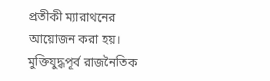প্রতীকী ম্যারাথনের আয়োজন করা হয়। মুক্তিযুদ্ধপূর্ব রাজনৈতিক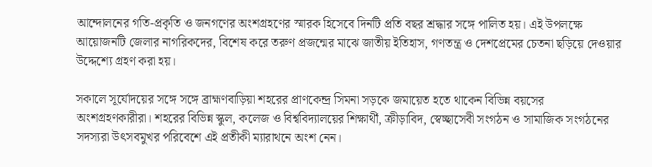আন্দোলনের গতি-প্রকৃতি ও জনগণের অংশগ্রহণের স্মারক হিসেবে দিনটি প্রতি বছর শ্রদ্ধার সঙ্গে পালিত হয়। এই উপলক্ষে আয়োজনটি জেলার নাগরিকদের, বিশেষ করে তরুণ প্রজন্মের মাঝে জাতীয় ইতিহাস, গণতন্ত্র ও দেশপ্রেমের চেতনা ছড়িয়ে দেওয়ার উদ্দেশ্যে গ্রহণ করা হয়।

সকালে সূর্যোদয়ের সঙ্গে সঙ্গে ব্রাহ্মণবাড়িয়া শহরের প্রাণকেন্দ্র সিমনা সড়কে জমায়েত হতে থাকেন বিভিন্ন বয়সের অংশগ্রহণকারীরা। শহরের বিভিন্ন স্কুল, কলেজ ও বিশ্ববিদ্যালয়ের শিক্ষার্থী, ক্রীড়াবিদ, স্বেচ্ছাসেবী সংগঠন ও সামাজিক সংগঠনের সদস্যরা উৎসবমুখর পরিবেশে এই প্রতীকী ম্যারাথনে অংশ নেন।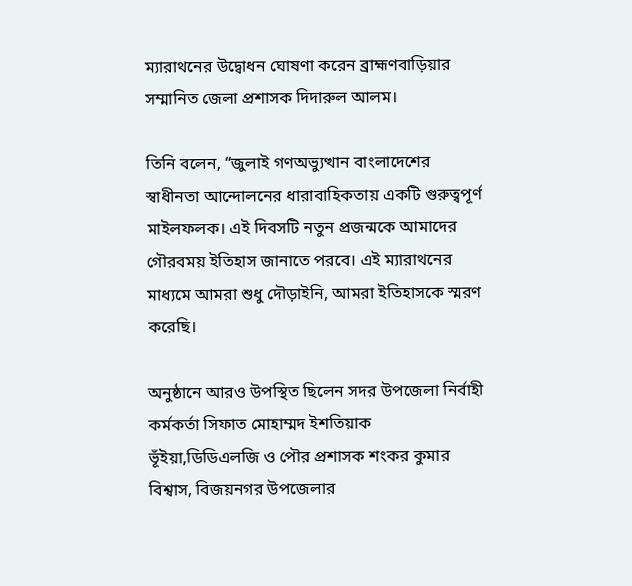ম্যারাথনের উদ্বোধন ঘোষণা করেন ব্রাহ্মণবাড়িয়ার সম্মানিত জেলা প্রশাসক দিদারুল আলম।

তিনি বলেন, “জুলাই গণঅভ্যুত্থান বাংলাদেশের স্বাধীনতা আন্দোলনের ধারাবাহিকতায় একটি গুরুত্বপূর্ণ মাইলফলক। এই দিবসটি নতুন প্রজন্মকে আমাদের গৌরবময় ইতিহাস জানাতে পরবে। এই ম্যারাথনের মাধ্যমে আমরা শুধু দৌড়াইনি, আমরা ইতিহাসকে স্মরণ করেছি।

অনুষ্ঠানে আরও উপস্থিত ছিলেন সদর উপজেলা নির্বাহী কর্মকর্তা সিফাত মোহাম্মদ ইশতিয়াক ভূঁইয়া,ডিডিএলজি ও পৌর প্রশাসক শংকর কুমার বিশ্বাস, বিজয়নগর উপজেলার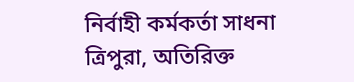নির্বাহী কর্মকর্তা সাধনা ত্রিপুরা, অতিরিক্ত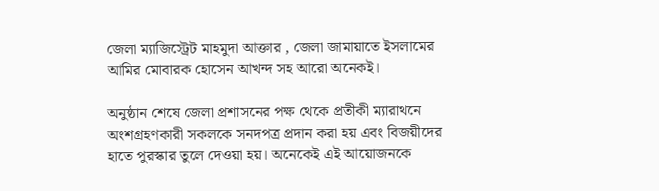জেলা ম্যাজিস্ট্রেট মাহমুদা আক্তার , জেলা জামায়াতে ইসলামের আমির মোবারক হোসেন আখন্দ সহ আরো অনেকই।

অনুষ্ঠান শেষে জেলা প্রশাসনের পক্ষ থেকে প্রতীকী ম্যারাথনে অংশগ্রহণকারী সকলকে সনদপত্র প্রদান করা হয় এবং বিজয়ীদের হাতে পুরস্কার তুলে দেওয়া হয়। অনেকেই এই আয়োজনকে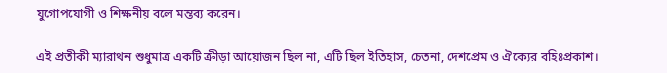যুগোপযোগী ও শিক্ষনীয় বলে মন্তব্য করেন।

এই প্রতীকী ম্যারাথন শুধুমাত্র একটি ক্রীড়া আয়োজন ছিল না, এটি ছিল ইতিহাস, চেতনা, দেশপ্রেম ও ঐক্যের বহিঃপ্রকাশ।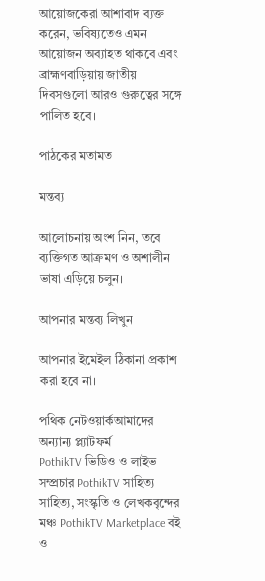আয়োজকেরা আশাবাদ ব্যক্ত করেন, ভবিষ্যতেও এমন আয়োজন অব্যাহত থাকবে এবং ব্রাহ্মণবাড়িয়ায় জাতীয় দিবসগুলো আরও গুরুত্বের সঙ্গে পালিত হবে।

পাঠকের মতামত

মন্তব্য

আলোচনায় অংশ নিন, তবে ব্যক্তিগত আক্রমণ ও অশালীন ভাষা এড়িয়ে চলুন।

আপনার মন্তব্য লিখুন

আপনার ইমেইল ঠিকানা প্রকাশ করা হবে না।

পথিক নেটওয়ার্কআমাদের অন্যান্য প্ল্যাটফর্ম
PothikTV ভিডিও ও লাইভ সম্প্রচার PothikTV সাহিত্য সাহিত্য, সংস্কৃতি ও লেখকবৃন্দের মঞ্চ PothikTV Marketplace বই ও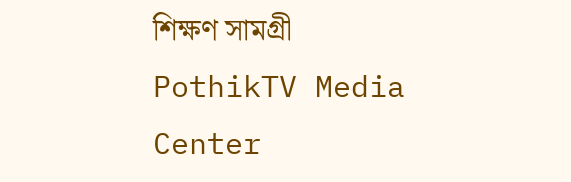শিক্ষণ সামগ্রী PothikTV Media Center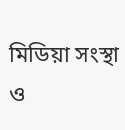মিডিয়া সংস্থা ও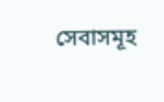সেবাসমূহ